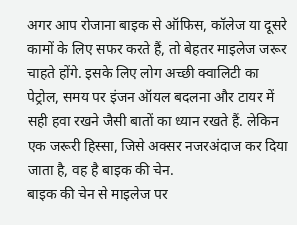अगर आप रोजाना बाइक से ऑफिस, कॉलेज या दूसरे कामों के लिए सफर करते हैं, तो बेहतर माइलेज जरूर चाहते होंगे. इसके लिए लोग अच्छी क्वालिटी का पेट्रोल, समय पर इंजन ऑयल बदलना और टायर में सही हवा रखने जैसी बातों का ध्यान रखते हैं. लेकिन एक जरूरी हिस्सा, जिसे अक्सर नजरअंदाज कर दिया जाता है, वह है बाइक की चेन.
बाइक की चेन से माइलेज पर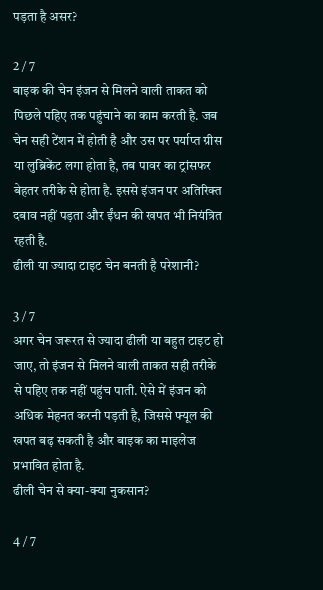पड़ता है असर?

2 / 7
बाइक की चेन इंजन से मिलने वाली ताकत को पिछले पहिए तक पहुंचाने का काम करती है. जब चेन सही टेंशन में होती है और उस पर पर्याप्त ग्रीस या लुब्रिकेंट लगा होता है, तब पावर का ट्रांसफर बेहतर तरीके से होता है. इससे इंजन पर अतिरिक्त दबाव नहीं पड़ता और ईंधन की खपत भी नियंत्रित रहती है.
ढीली या ज्यादा टाइट चेन बनती है परेशानी?

3 / 7
अगर चेन जरूरत से ज्यादा ढीली या बहुत टाइट हो जाए, तो इंजन से मिलने वाली ताकत सही तरीके से पहिए तक नहीं पहुंच पाती. ऐसे में इंजन को अधिक मेहनत करनी पड़ती है, जिससे फ्यूल की खपत बढ़ सकती है और बाइक का माइलेज प्रभावित होता है.
ढीली चेन से क्या-क्या नुकसान?

4 / 7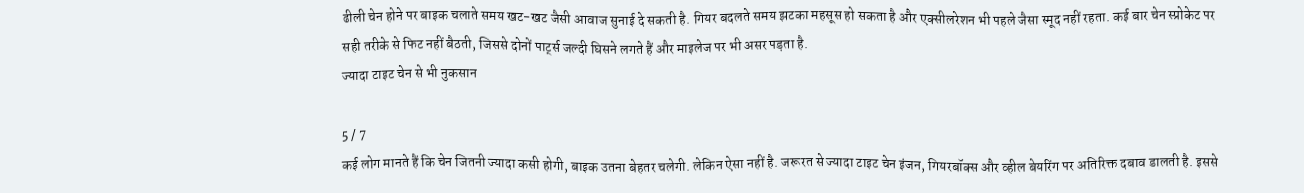ढीली चेन होने पर बाइक चलाते समय खट-खट जैसी आवाज सुनाई दे सकती है. गियर बदलते समय झटका महसूस हो सकता है और एक्सीलरेशन भी पहले जैसा स्मूद नहीं रहता. कई बार चेन स्प्रोकेट पर सही तरीके से फिट नहीं बैठती, जिससे दोनों पार्ट्स जल्दी घिसने लगते हैं और माइलेज पर भी असर पड़ता है.
ज्यादा टाइट चेन से भी नुकसान

5 / 7
कई लोग मानते हैं कि चेन जितनी ज्यादा कसी होगी, बाइक उतना बेहतर चलेगी. लेकिन ऐसा नहीं है. जरूरत से ज्यादा टाइट चेन इंजन, गियरबॉक्स और व्हील बेयरिंग पर अतिरिक्त दबाव डालती है. इससे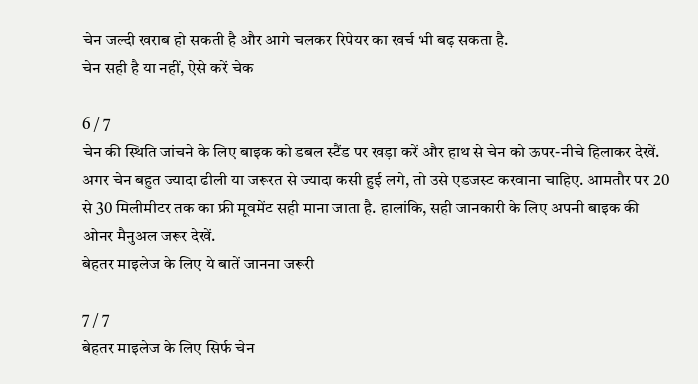चेन जल्दी खराब हो सकती है और आगे चलकर रिपेयर का खर्च भी बढ़ सकता है.
चेन सही है या नहीं, ऐसे करें चेक

6 / 7
चेन की स्थिति जांचने के लिए बाइक को डबल स्टैंड पर खड़ा करें और हाथ से चेन को ऊपर-नीचे हिलाकर देखें. अगर चेन बहुत ज्यादा ढीली या जरूरत से ज्यादा कसी हुई लगे, तो उसे एडजस्ट करवाना चाहिए. आमतौर पर 20 से 30 मिलीमीटर तक का फ्री मूवमेंट सही माना जाता है. हालांकि, सही जानकारी के लिए अपनी बाइक की ओनर मैनुअल जरूर देखें.
बेहतर माइलेज के लिए ये बातें जानना जरूरी

7 / 7
बेहतर माइलेज के लिए सिर्फ चेन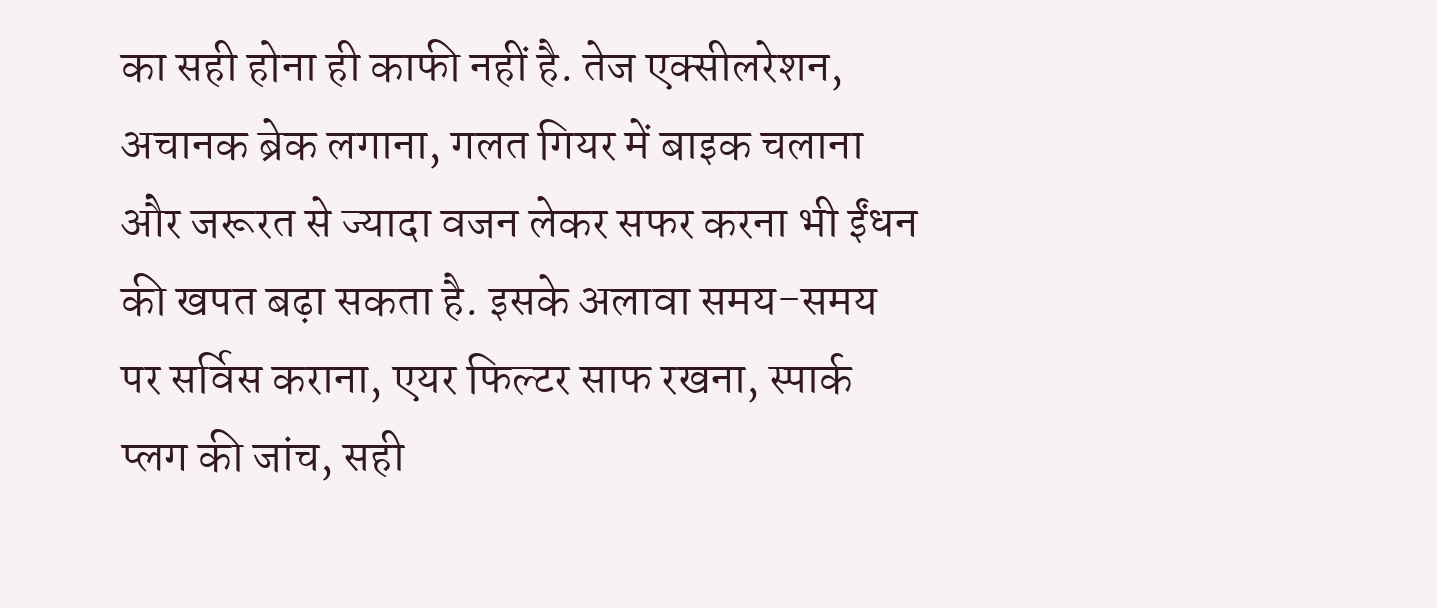का सही होना ही काफी नहीं है. तेज एक्सीलरेशन, अचानक ब्रेक लगाना, गलत गियर में बाइक चलाना और जरूरत से ज्यादा वजन लेकर सफर करना भी ईंधन की खपत बढ़ा सकता है. इसके अलावा समय-समय पर सर्विस कराना, एयर फिल्टर साफ रखना, स्पार्क प्लग की जांच, सही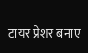टायर प्रेशर बनाए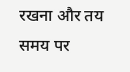रखना और तय समय पर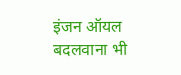इंजन ऑयल बदलवाना भी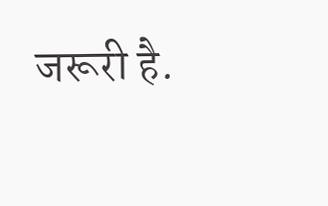जरूरी है.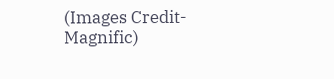(Images Credit-Magnific)